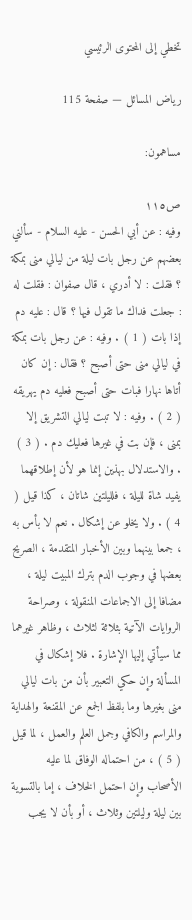تخطي إلى المحتوى الرئيسي

رياض المسائل — صفحة 115

مساهمون:

ص١١٥
وفيه : عن أبي الحسن - عليه السلام - سألني بعضهم عن رجل بات ليلة من ليالي منى بمكة ؟ فقلت : لا أدري ، قال صفوان : فقلت له : جعلت فداك ما تقول فيها ؟ قال : عليه دم إذا بات ( 1 ) . وفيه : عن رجل بات بمكة في ليالي منى حتى أصبح ؟ فقال : إن كان أتاها نهارا فبات حتى أصبح فعليه دم يهريقه ( 2 ) . وفيه : لا تبت ليالي التشريق إلا بمنى ، فإن بت في غيرها فعليك دم . ( 3 ) . والاستدلال بهذين إنما هو لأن إطلاقهما يفيد شاة لليلة ، فلليلتين شاتان ، كذا قيل ( 4 ) . ولا يخلو عن إشكال . نعم لا بأس به ، جمعا بينهما وبين الأخبار المتقدمة ، الصريح بعضها في وجوب الدم بترك المبيت ليلة ، مضافا إلى الاجماعات المنقولة ، وصراحة الروايات الآتية بثلاثة لثلاث ، وظاهر غيرهما مما سيأتي إليها الإشارة . فلا إشكال في المسألة وإن حكي التعبير بأن من بات ليالي منى بغيرها وما بلفظ الجمع عن المقنعة والهداية والمراسم والكافي وجمل العلم والعمل ، لما قيل ( 5 ) ، من احتماله الوفاق لما عليه الأصحاب وإن احتمل الخلاف ، إما بالتسوية بين ليلة وليلتين وثلاث ، أو بأن لا يجب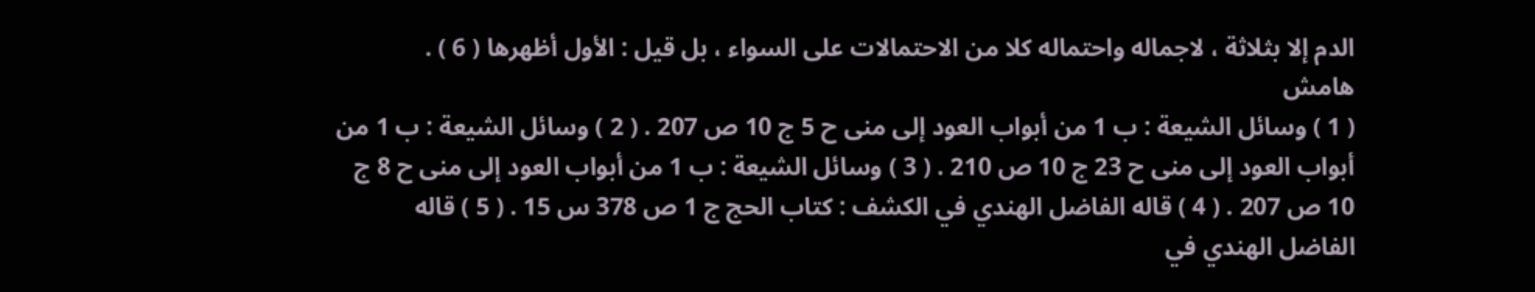الدم إلا بثلاثة ، لاجماله واحتماله كلا من الاحتمالات على السواء ، بل قيل : الأول أظهرها ( 6 ) .
هامش
( 1 ) وسائل الشيعة : ب 1 من أبواب العود إلى منى ح 5 ج 10 ص 207 . ( 2 ) وسائل الشيعة : ب 1 من أبواب العود إلى منى ح 23 ج 10 ص 210 . ( 3 ) وسائل الشيعة : ب 1 من أبواب العود إلى منى ح 8 ج 10 ص 207 . ( 4 ) قاله الفاضل الهندي في الكشف : كتاب الحج ج 1 ص 378 س 15 . ( 5 ) قاله الفاضل الهندي في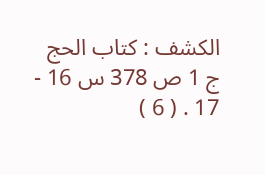الكشف : كتاب الحج ج 1 ص 378 س 16 - 17 . ( 6 )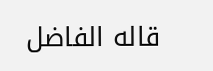قاله الفاضل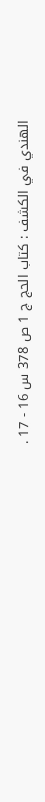الهندي في الكشف : كتاب الحج ج 1 ص 378 س 16 - 17 .